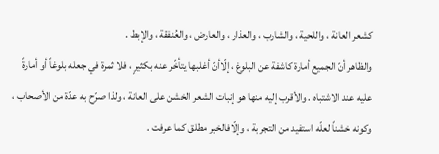كشعر العانة ، واللحية ، والشارب ، والعذار ، والعارض ، والعُنفقة ، والإبط .
والظاهر أنّ الجميع أمارة كاشفة عن البلوغ ، إلّاأنّ أغلبها يتأخّر عنه بكثيرٍ ، فلا ثمرة في جعله بلوغاً أو أمارةً عليه عند الاشتباه . والأقرب إليه منها هو إنبات الشعر الخشن على العانة ، ولذا صرّح به عدّة من الأصحاب ، وكونه خشناً لعلّه استفيد من التجربة ، وإلّافالخبر مطلق كما عرفت .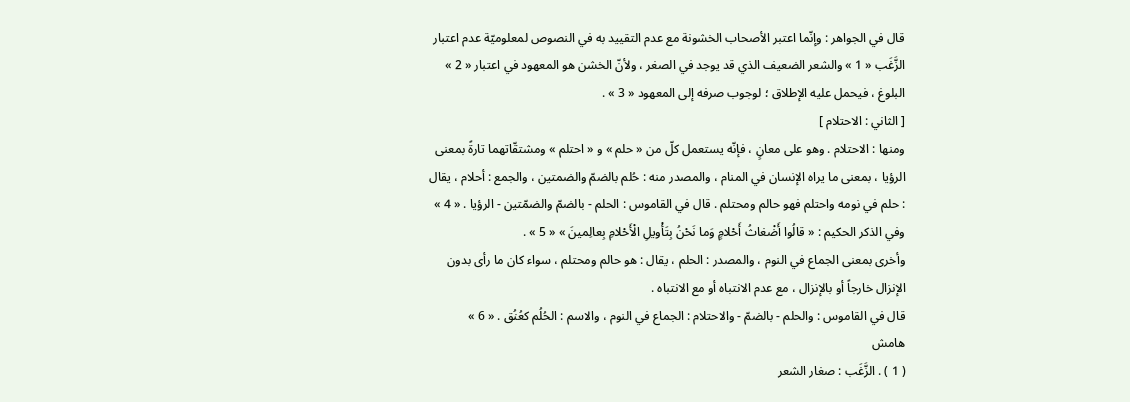قال في الجواهر : وإنّما اعتبر الأصحاب الخشونة مع عدم التقييد به في النصوص لمعلوميّة عدم اعتبار الزَّغَب « 1 » والشعر الضعيف الذي قد يوجد في الصغر ، ولأنّ الخشن هو المعهود في اعتبار « 2 » البلوغ ، فيحمل عليه الإطلاق ؛ لوجوب صرفه إلى المعهود « 3 » .
[ الثاني : الاحتلام ]
ومنها : الاحتلام . وهو على معانٍ ، فإنّه يستعمل كلّ من « حلم » و « احتلم » ومشتقّاتهما تارةً بمعنى الرؤيا ، بمعنى ما يراه الإنسان في المنام ، والمصدر منه : حُلم بالضمّ والضمتين ، والجمع : أحلام ، يقال : حلم في نومه واحتلم فهو حالم ومحتلم . قال في القاموس : الحلم - بالضمّ والضمّتين - الرؤيا . « 4 » وفي الذكر الحكيم : « قالُوا أَضْغاثُ أَحْلامٍ وَما نَحْنُ بِتَأْويلِ الْأَحْلامِ بِعالِمينَ » « 5 » .
وأخرى بمعنى الجماع في النوم ، والمصدر : الحلم ، يقال : هو حالم ومحتلم ، سواء كان ما رأى بدون الإنزال خارجاً أو بالإنزال ، مع عدم الانتباه أو مع الانتباه .
قال في القاموس : والحلم - بالضمّ - والاحتلام : الجماع في النوم ، والاسم : الحُلُم كعُنُق . « 6 »
هامش
( 1 ) . الزَّغَب : صغار الشعر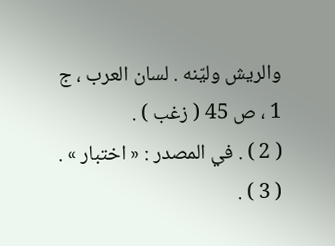والريش وليّنه . لسان العرب ، ج 1 ، ص 45 ( زغب ) .
( 2 ) . في المصدر : « اختبار » .
( 3 ) .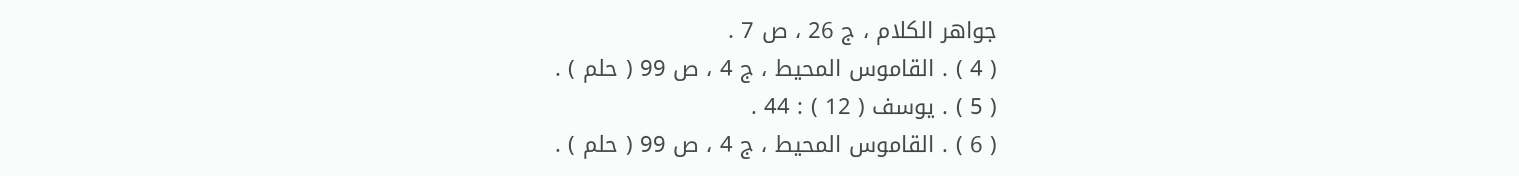جواهر الكلام ، ج 26 ، ص 7 .
( 4 ) . القاموس المحيط ، ج 4 ، ص 99 ( حلم ) .
( 5 ) . يوسف ( 12 ) : 44 .
( 6 ) . القاموس المحيط ، ج 4 ، ص 99 ( حلم ) .